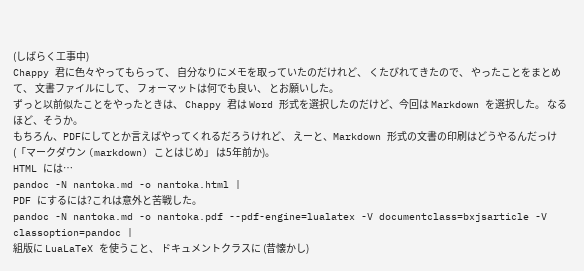(しばらく工事中)
Chappy 君に色々やってもらって、 自分なりにメモを取っていたのだけれど、 くたびれてきたので、 やったことをまとめて、 文書ファイルにして、 フォーマットは何でも良い、 とお願いした。
ずっと以前似たことをやったときは、 Chappy 君は Word 形式を選択したのだけど、今回は Markdown を選択した。 なるほど、そうか。
もちろん、PDFにしてとか言えばやってくれるだろうけれど、 えーと、Markdown 形式の文書の印刷はどうやるんだっけ (「マークダウン (markdown) ことはじめ」 は5年前か)。
HTML には…
pandoc -N nantoka.md -o nantoka.html |
PDF にするには?これは意外と苦戦した。
pandoc -N nantoka.md -o nantoka.pdf --pdf-engine=lualatex -V documentclass=bxjsarticle -V classoption=pandoc |
組版に LuaLaTeX を使うこと、 ドキュメントクラスに (昔懐かし)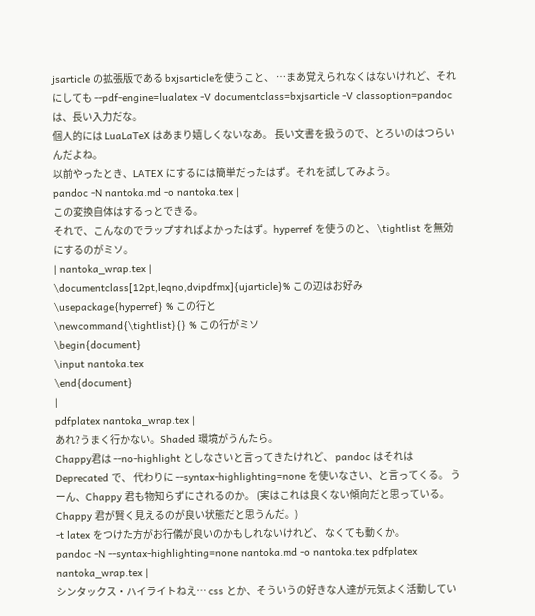jsarticle の拡張版である bxjsarticleを使うこと、 …まあ覚えられなくはないけれど、それにしても --pdf-engine=lualatex -V documentclass=bxjsarticle -V classoption=pandoc は、長い入力だな。
個人的には LuaLaTeX はあまり嬉しくないなあ。 長い文書を扱うので、とろいのはつらいんだよね。
以前やったとき、LATEX にするには簡単だったはず。それを試してみよう。
pandoc -N nantoka.md -o nantoka.tex |
この変換自体はするっとできる。
それで、こんなのでラップすればよかったはず。hyperref を使うのと、 \tightlist を無効にするのがミソ。
| nantoka_wrap.tex |
\documentclass[12pt,leqno,dvipdfmx]{ujarticle}% この辺はお好み
\usepackage{hyperref} % この行と
\newcommand{\tightlist}{} % この行がミソ
\begin{document}
\input nantoka.tex
\end{document}
|
pdfplatex nantoka_wrap.tex |
あれ?うまく行かない。Shaded 環境がうんたら。
Chappy君は --no-highlight としなさいと言ってきたけれど、 pandoc はそれは Deprecated で、 代わりに --syntax-highlighting=none を使いなさい、と言ってくる。 うーん、Chappy 君も物知らずにされるのか。 (実はこれは良くない傾向だと思っている。 Chappy 君が賢く見えるのが良い状態だと思うんだ。)
-t latex をつけた方がお行儀が良いのかもしれないけれど、 なくても動くか。
pandoc -N --syntax-highlighting=none nantoka.md -o nantoka.tex pdfplatex nantoka_wrap.tex |
シンタックス・ハイライトねえ… css とか、そういうの好きな人達が元気よく活動してい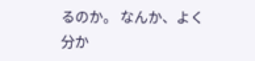るのか。 なんか、よく分か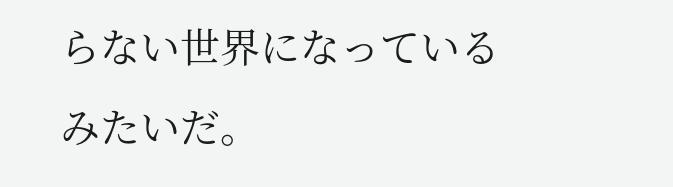らない世界になっているみたいだ。